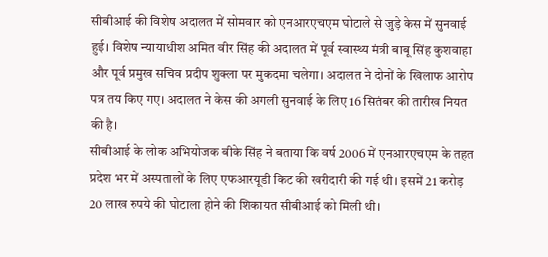सीबीआई की विशेष अदालत में सोमवार को एनआरएचएम घोटाले से जुड़े केस में सुनवाई हुई। विशेष न्यायाधीश अमित वीर सिंह की अदालत में पूर्व स्वास्थ्य मंत्री बाबू सिंह कुशवाहा और पूर्व प्रमुख सचिव प्रदीप शुक्ला पर मुकदमा चलेगा। अदालत ने दोनों के खिलाफ आरोप पत्र तय किए गए। अदालत ने केस की अगली सुनवाई के लिए 16 सितंबर की तारीख नियत की है।
सीबीआई के लोक अभियोजक बीके सिंह ने बताया कि वर्ष 2006 में एनआरएचएम के तहत प्रदेश भर में अस्पतालों के लिए एफआरयूडी किट की खरीदारी की गई थी। इसमें 21 करोड़ 20 लाख रुपये की घोटाला होने की शिकायत सीबीआई को मिली थी।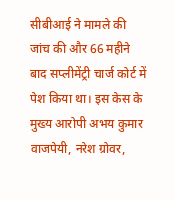सीबीआई ने मामले की जांच की और 66 महीने बाद सप्लीमेंट्री चार्ज कोर्ट में पेश किया था। इस केस के मुख्य आरोपी अभय कुमार वाजपेयी, नरेश ग्रोवर,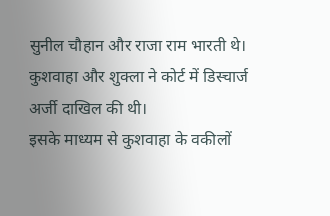सुनील चौहान और राजा राम भारती थे। कुशवाहा और शुक्ला ने कोर्ट में डिस्चार्ज अर्जी दाखिल की थी।
इसके माध्यम से कुशवाहा के वकीलों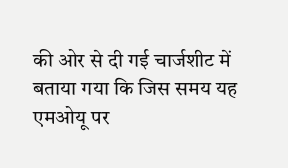की ओर से दी गई चार्जशीट में बताया गया कि जिस समय यह एमओयू पर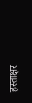हस्ताक्षर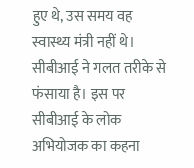हुए थे, उस समय वह स्वास्थ्य मंत्री नहीं थे। सीबीआई ने गलत तरीके से फंसाया है। इस पर सीबीआई के लोक अभियोजक का कहना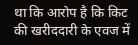था कि आरोप है कि किट की खरीददारी के एवज में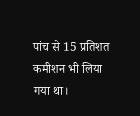पांच से 15 प्रतिशत कमीशन भी लिया गया था।